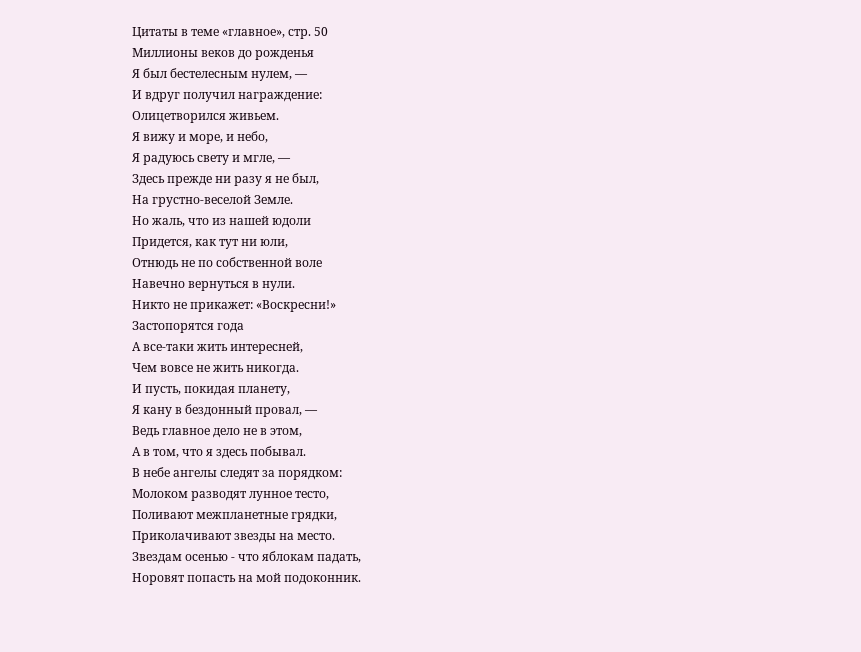Цитаты в теме «главное», стр. 50
Миллионы веков до рожденья
Я был бестелесным нулем, —
И вдруг получил награждение:
Олицетворился живьем.
Я вижу и море, и небо,
Я радуюсь свету и мгле, —
Здесь прежде ни разу я не был,
На грустно-веселой Земле.
Но жаль, что из нашей юдоли
Придется, как тут ни юли,
Отнюдь не по собственной воле
Навечно вернуться в нули.
Никто не прикажет: «Воскресни!»
Застопорятся года
А все-таки жить интересней,
Чем вовсе не жить никогда.
И пусть, покидая планету,
Я кану в бездонный провал, —
Ведь главное дело не в этом,
А в том, что я здесь побывал.
В небе ангелы следят за порядком:
Молоком разводят лунное тесто,
Поливают межпланетные грядки,
Приколачивают звезды на место.
Звездам осенью - что яблокам падать,
Норовят попасть на мой подоконник.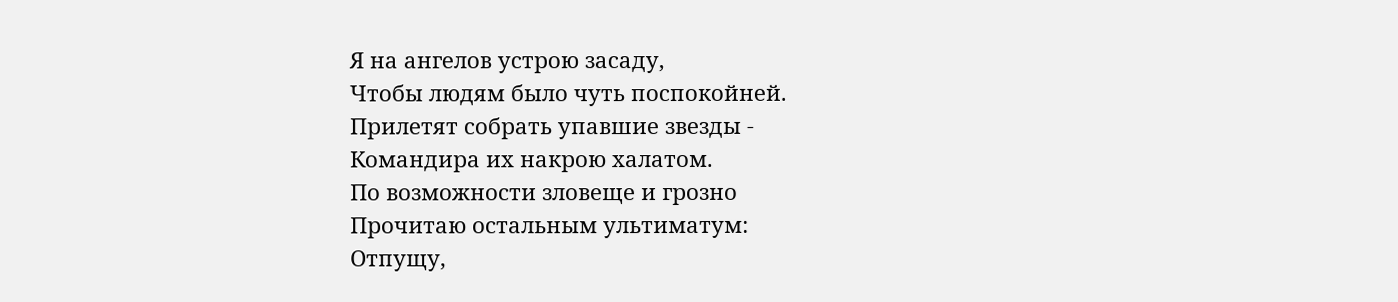Я на ангелов устрою засаду,
Чтобы людям было чуть поспокойней.
Прилетят собрать упавшие звезды -
Командира их накрою халатом.
По возможности зловеще и грозно
Прочитаю остальным ультиматум:
Отпущу,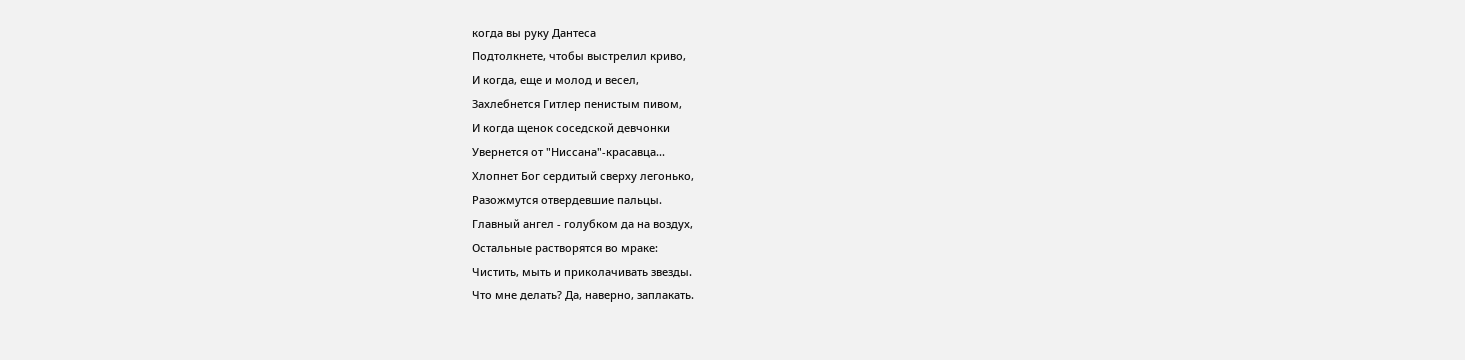когда вы руку Дантеса
Подтолкнете, чтобы выстрелил криво,
И когда, еще и молод и весел,
Захлебнется Гитлер пенистым пивом,
И когда щенок соседской девчонки
Увернется от "Ниссана"-красавца...
Хлопнет Бог сердитый сверху легонько,
Разожмутся отвердевшие пальцы.
Главный ангел - голубком да на воздух,
Остальные растворятся во мраке:
Чистить, мыть и приколачивать звезды.
Что мне делать? Да, наверно, заплакать.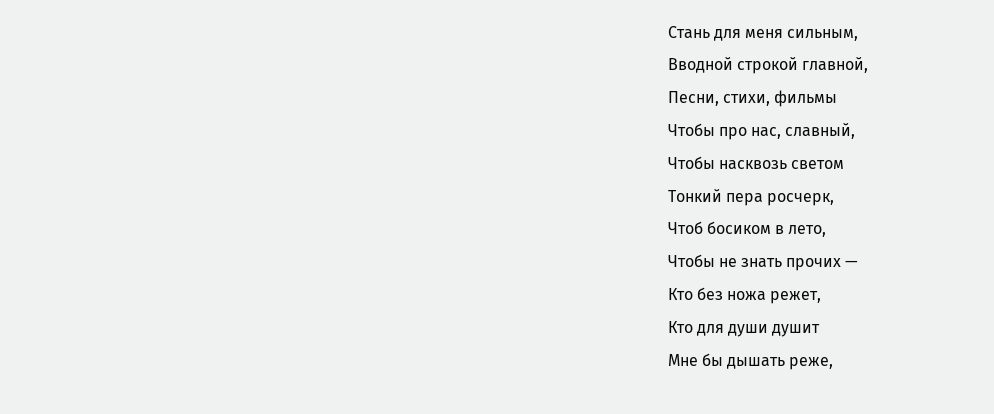Стань для меня сильным,
Вводной строкой главной,
Песни, стихи, фильмы
Чтобы про нас, славный,
Чтобы насквозь светом
Тонкий пера росчерк,
Чтоб босиком в лето,
Чтобы не знать прочих —
Кто без ножа режет,
Кто для души душит
Мне бы дышать реже,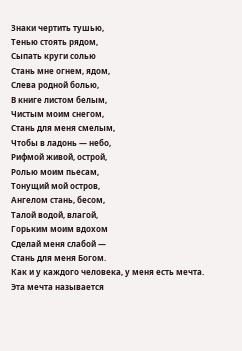Знаки чертить тушью,
Тенью стоять рядом,
Сыпать круги солью
Стань мне огнем, ядом,
Слева родной болью,
В книге листом белым,
Чистым моим снегом,
Стань для меня смелым,
Чтобы в ладонь — небо,
Рифмой живой, острой,
Ролью моим пьесам,
Тонущий мой остров,
Ангелом стань, бесом,
Талой водой, влагой,
Горьким моим вдохом
Сделай меня слабой —
Стань для меня Богом.
Как и у каждого человека, у меня есть мечта. Эта мечта называется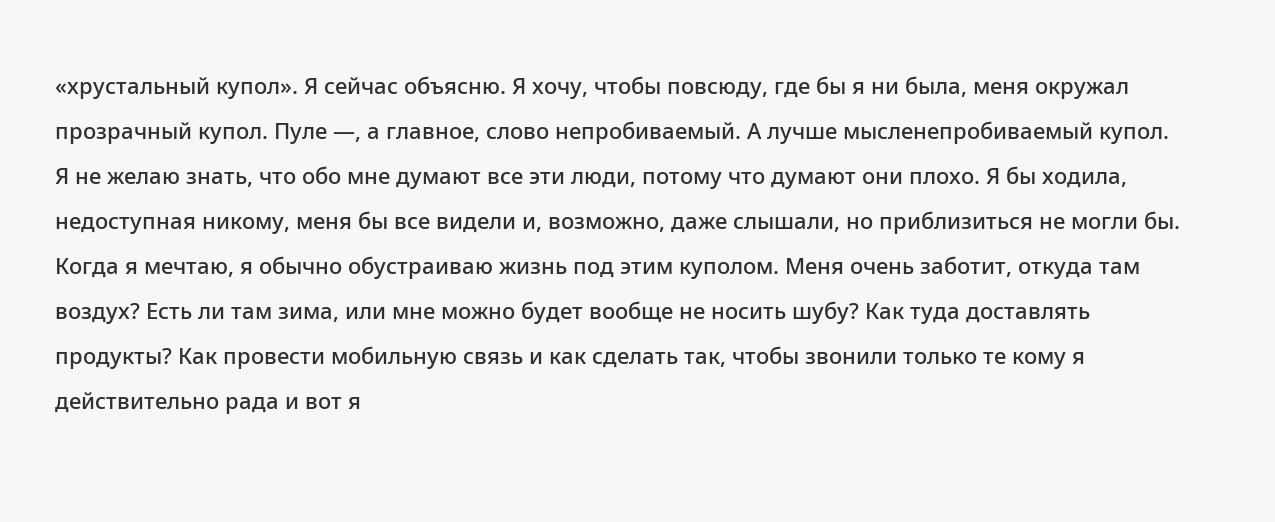«хрустальный купол». Я сейчас объясню. Я хочу, чтобы повсюду, где бы я ни была, меня окружал прозрачный купол. Пуле —, а главное, слово непробиваемый. А лучше мысленепробиваемый купол. Я не желаю знать, что обо мне думают все эти люди, потому что думают они плохо. Я бы ходила, недоступная никому, меня бы все видели и, возможно, даже слышали, но приблизиться не могли бы. Когда я мечтаю, я обычно обустраиваю жизнь под этим куполом. Меня очень заботит, откуда там воздух? Есть ли там зима, или мне можно будет вообще не носить шубу? Как туда доставлять продукты? Как провести мобильную связь и как сделать так, чтобы звонили только те кому я действительно рада и вот я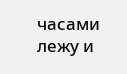часами лежу и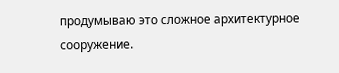продумываю это сложное архитектурное сооружение.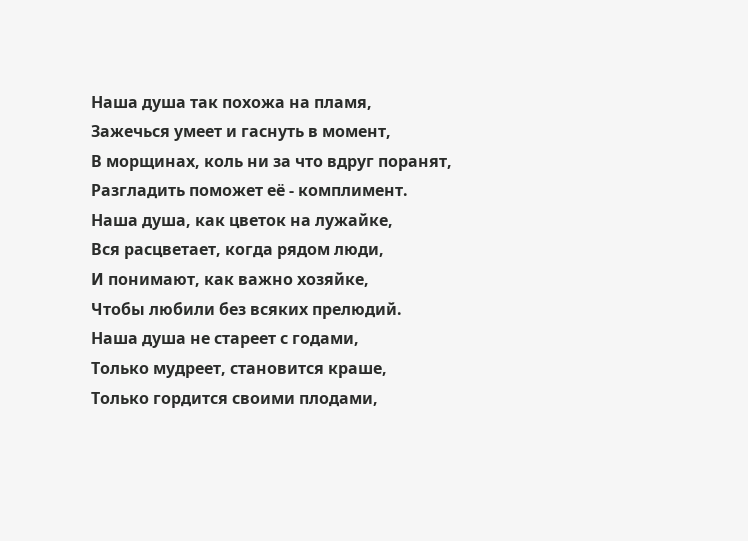Наша душа так похожа на пламя,
Зажечься умеет и гаснуть в момент,
В морщинах, коль ни за что вдруг поранят,
Разгладить поможет её - комплимент.
Наша душа, как цветок на лужайке,
Вся расцветает, когда рядом люди,
И понимают, как важно хозяйке,
Чтобы любили без всяких прелюдий.
Наша душа не стареет с годами,
Только мудреет, становится краше,
Только гордится своими плодами,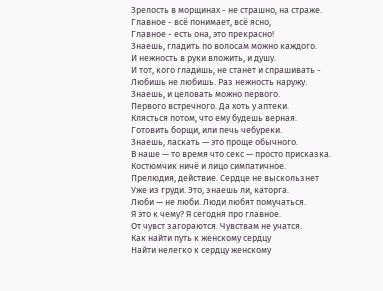Зрелость в морщинах - не страшно, на страже.
Главное - всё понимает, всё ясно,
Главное - есть она, это прекрасно!
Знаешь, гладить по волосам можно каждого.
И нежность в руки вложить, и душу.
И тот, кого гладишь, не станет и спрашивать -
Любишь не любишь. Раз нежность наружу.
Знаешь, и целовать можно первого.
Первого встречного. Да хоть у аптеки.
Клясться потом, что ему будешь верная.
Готовить борщи, или печь чебуреки.
Знаешь, ласкать — это проще обычного.
В наше — то время что секс — просто присказка.
Костюмчик ничё и лицо симпатичное.
Прелюдия, действие. Сердце не выскользнет
Уже из груди. Это, знаешь ли, каторга.
Люби — не люби. Люди любят помучаться.
Я это к чему? Я сегодня про главное.
От чувст загораются. Чувствам не учатся.
Как найти путь к женскому сердцу
Найти нелегко к сердцу женскому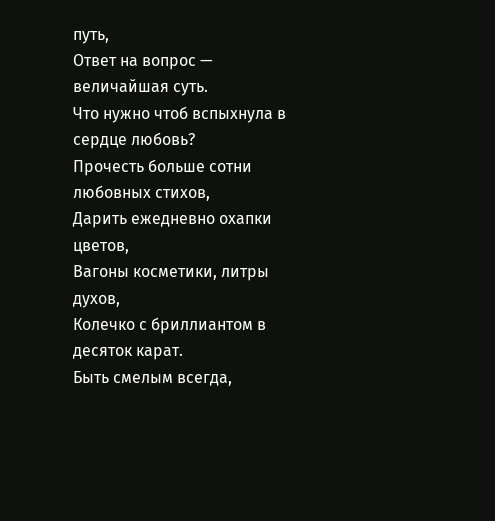путь,
Ответ на вопрос — величайшая суть.
Что нужно чтоб вспыхнула в сердце любовь?
Прочесть больше сотни любовных стихов,
Дарить ежедневно охапки цветов,
Вагоны косметики, литры духов,
Колечко с бриллиантом в десяток карат.
Быть смелым всегда,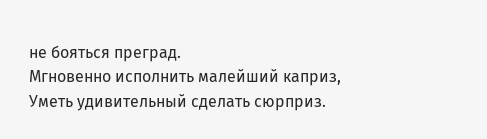не бояться преград.
Мгновенно исполнить малейший каприз,
Уметь удивительный сделать сюрприз.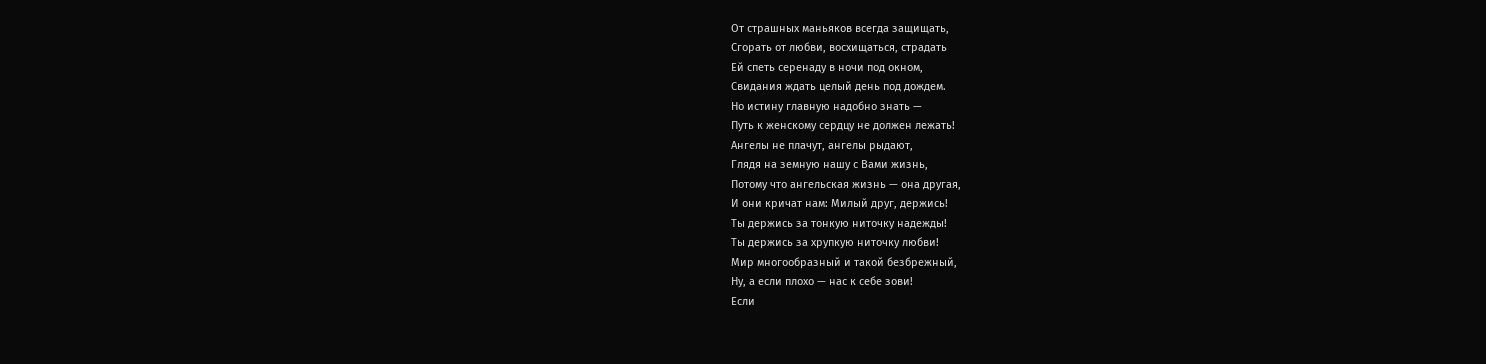От страшных маньяков всегда защищать,
Сгорать от любви, восхищаться, страдать
Ей спеть серенаду в ночи под окном,
Свидания ждать целый день под дождем.
Но истину главную надобно знать —
Путь к женскому сердцу не должен лежать!
Ангелы не плачут, ангелы рыдают,
Глядя на земную нашу с Вами жизнь,
Потому что ангельская жизнь — она другая,
И они кричат нам: Милый друг, держись!
Ты держись за тонкую ниточку надежды!
Ты держись за хрупкую ниточку любви!
Мир многообразный и такой безбрежный,
Ну, а если плохо — нас к себе зови!
Если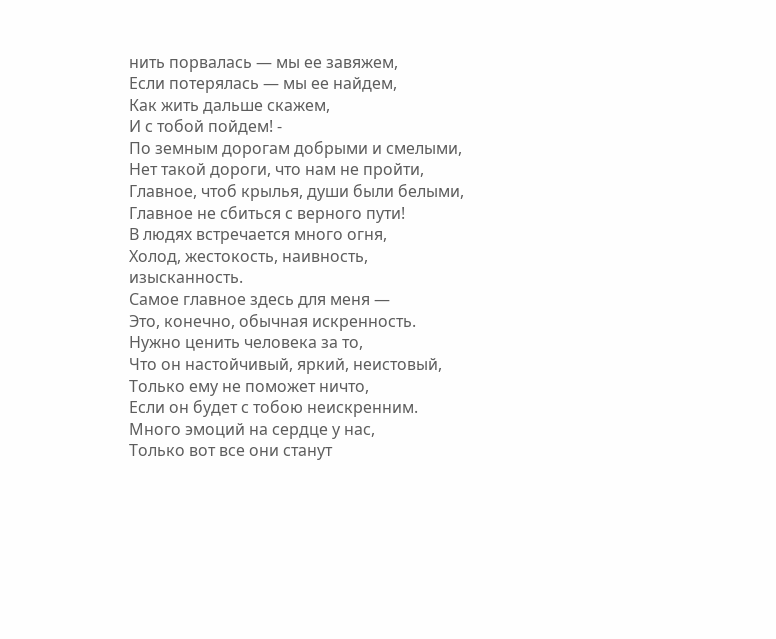нить порвалась — мы ее завяжем,
Если потерялась — мы ее найдем,
Как жить дальше скажем,
И с тобой пойдем! -
По земным дорогам добрыми и смелыми,
Нет такой дороги, что нам не пройти,
Главное, чтоб крылья, души были белыми,
Главное не сбиться с верного пути!
В людях встречается много огня,
Холод, жестокость, наивность, изысканность.
Самое главное здесь для меня —
Это, конечно, обычная искренность.
Нужно ценить человека за то,
Что он настойчивый, яркий, неистовый,
Только ему не поможет ничто,
Если он будет с тобою неискренним.
Много эмоций на сердце у нас,
Только вот все они станут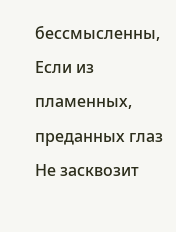бессмысленны,
Если из пламенных, преданных глаз
Не засквозит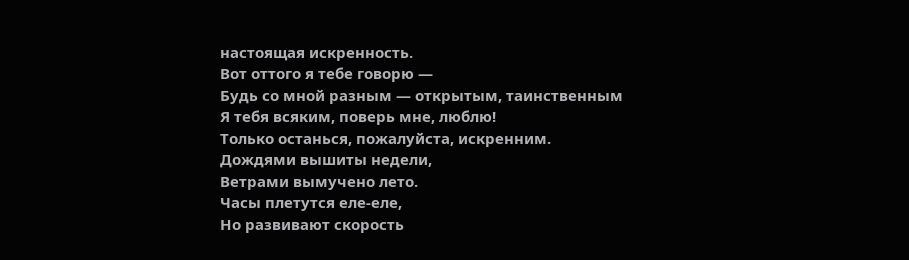настоящая искренность.
Вот оттого я тебе говорю —
Будь со мной разным — открытым, таинственным
Я тебя всяким, поверь мне, люблю!
Только останься, пожалуйста, искренним.
Дождями вышиты недели,
Ветрами вымучено лето.
Часы плетутся еле-еле,
Но развивают скорость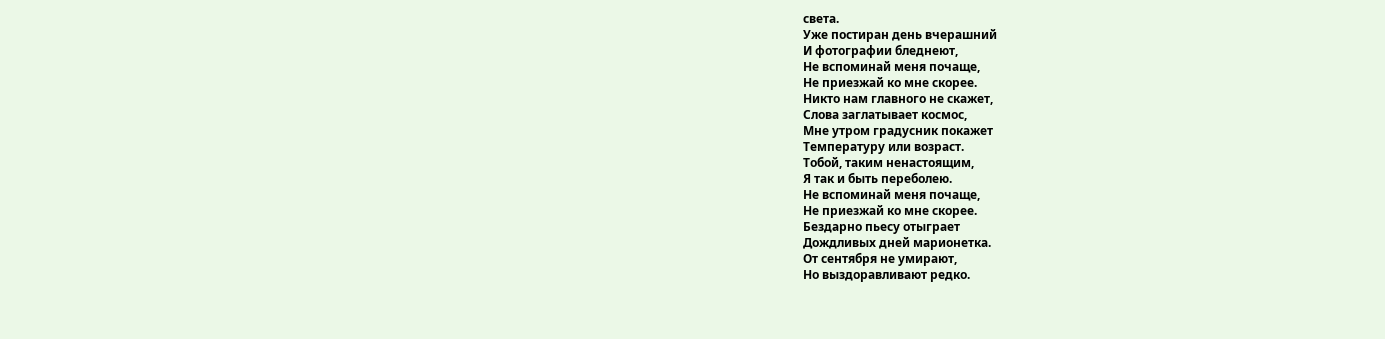света.
Уже постиран день вчерашний
И фотографии бледнеют,
Не вспоминай меня почаще,
Не приезжай ко мне скорее.
Никто нам главного не скажет,
Слова заглатывает космос,
Мне утром градусник покажет
Температуру или возраст.
Тобой, таким ненастоящим,
Я так и быть переболею.
Не вспоминай меня почаще,
Не приезжай ко мне скорее.
Бездарно пьесу отыграет
Дождливых дней марионетка.
От сентября не умирают,
Но выздоравливают редко.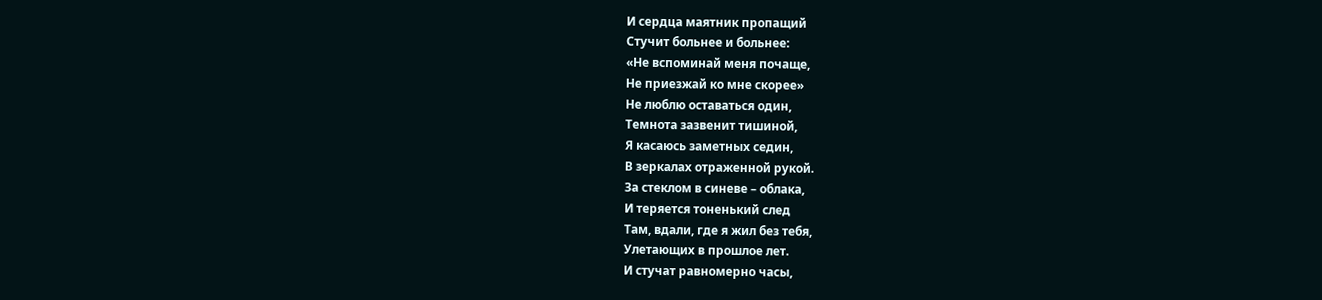И сердца маятник пропащий
Стучит больнее и больнее:
«Не вспоминай меня почаще,
Не приезжай ко мне скорее»
Не люблю оставаться один,
Темнота зазвенит тишиной,
Я касаюсь заметных седин,
В зеркалах отраженной рукой.
За стеклом в синеве – облака,
И теряется тоненький след
Там, вдали, где я жил без тебя,
Улетающих в прошлое лет.
И стучат равномерно часы,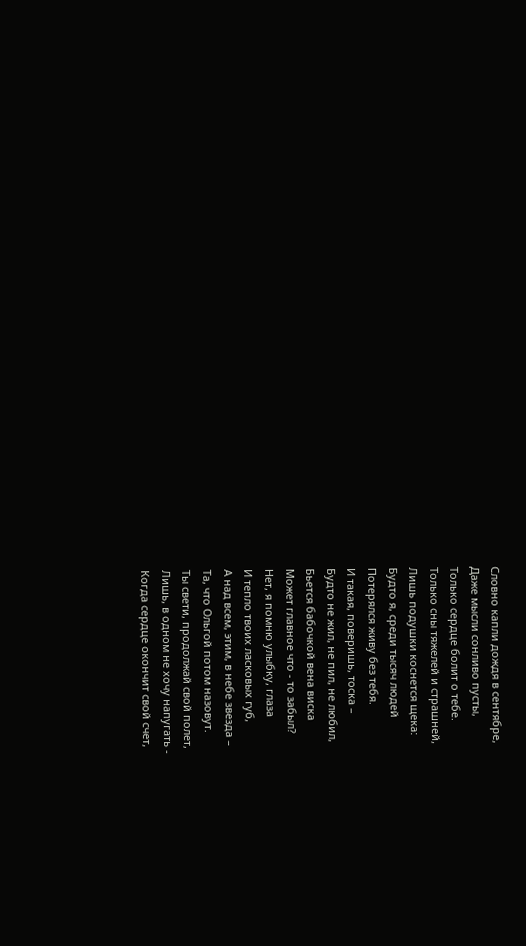Словно капли дождя в сентябре,
Даже мысли сонливо пусты,
Только сердце болит о тебе.
Только сны тяжелей и страшней,
Лишь подушки коснется щека:
Будто я, среди тысяч людей
Потерялся живу без тебя.
И такая, поверишь, тоска –
Будто не жил, не пил, не любил,
Бьется бабочкой вена виска
Может главное что - то забыл?
Нет, я помню улыбку, глаза
И тепло твоих ласковых губ,
А над всем, этим, в небе звезда –
Та, что Ольгой потом назовут.
Ты свети, продолжай свой полет,
Лишь, в одном не хочу напугать -
Когда сердце окончит свой счет,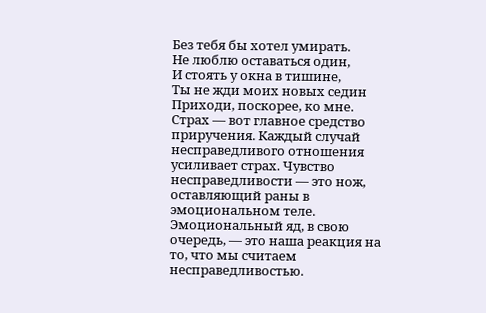Без тебя бы хотел умирать.
Не люблю оставаться один,
И стоять у окна в тишине,
Ты не жди моих новых седин
Приходи, поскорее, ко мне.
Страх — вот главное средство приручения. Каждый случай несправедливого отношения усиливает страх. Чувство несправедливости — это нож, оставляющий раны в эмоциональном теле. Эмоциональный яд, в свою очередь, — это наша реакция на то, что мы считаем несправедливостью.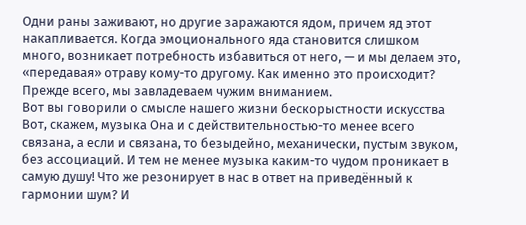Одни раны заживают, но другие заражаются ядом, причем яд этот накапливается. Когда эмоционального яда становится слишком много, возникает потребность избавиться от него, — и мы делаем это, «передавая» отраву кому-то другому. Как именно это происходит? Прежде всего, мы завладеваем чужим вниманием.
Вот вы говорили о смысле нашего жизни бескорыстности искусства Вот, скажем, музыка Она и с действительностью-то менее всего связана, а если и связана, то безыдейно, механически, пустым звуком, без ассоциаций. И тем не менее музыка каким-то чудом проникает в самую душу! Что же резонирует в нас в ответ на приведённый к гармонии шум? И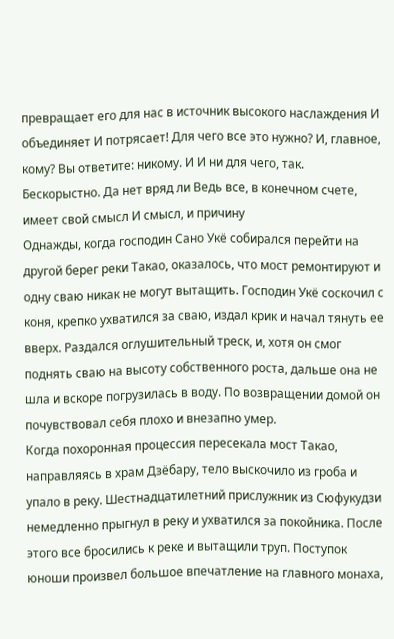превращает его для нас в источник высокого наслаждения И объединяет И потрясает! Для чего все это нужно? И, главное, кому? Вы ответите: никому. И И ни для чего, так. Бескорыстно. Да нет вряд ли Ведь все, в конечном счете, имеет свой смысл И смысл, и причину
Однажды, когда господин Сано Укё собирался перейти на другой берег реки Такао, оказалось, что мост ремонтируют и одну сваю никак не могут вытащить. Господин Укё соскочил с коня, крепко ухватился за сваю, издал крик и начал тянуть ее вверх. Раздался оглушительный треск, и, хотя он смог поднять сваю на высоту собственного роста, дальше она не шла и вскоре погрузилась в воду. По возвращении домой он почувствовал себя плохо и внезапно умер.
Когда похоронная процессия пересекала мост Такао, направляясь в храм Дзёбару, тело выскочило из гроба и упало в реку. Шестнадцатилетний прислужник из Сюфукудзи немедленно прыгнул в реку и ухватился за покойника. После этого все бросились к реке и вытащили труп. Поступок юноши произвел большое впечатление на главного монаха,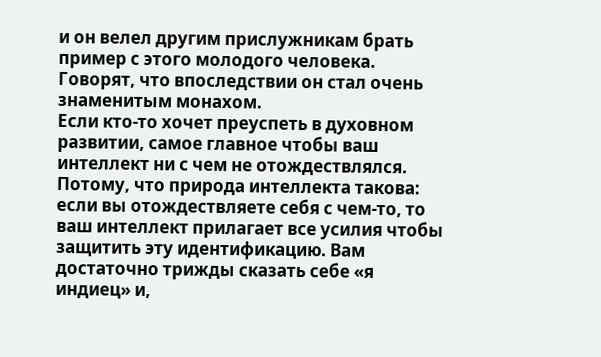и он велел другим прислужникам брать пример с этого молодого человека. Говорят, что впоследствии он стал очень знаменитым монахом.
Если кто-то хочет преуспеть в духовном развитии, самое главное чтобы ваш интеллект ни с чем не отождествлялся. Потому, что природа интеллекта такова: если вы отождествляете себя с чем-то, то ваш интеллект прилагает все усилия чтобы защитить эту идентификацию. Вам достаточно трижды сказать себе «я индиец» и,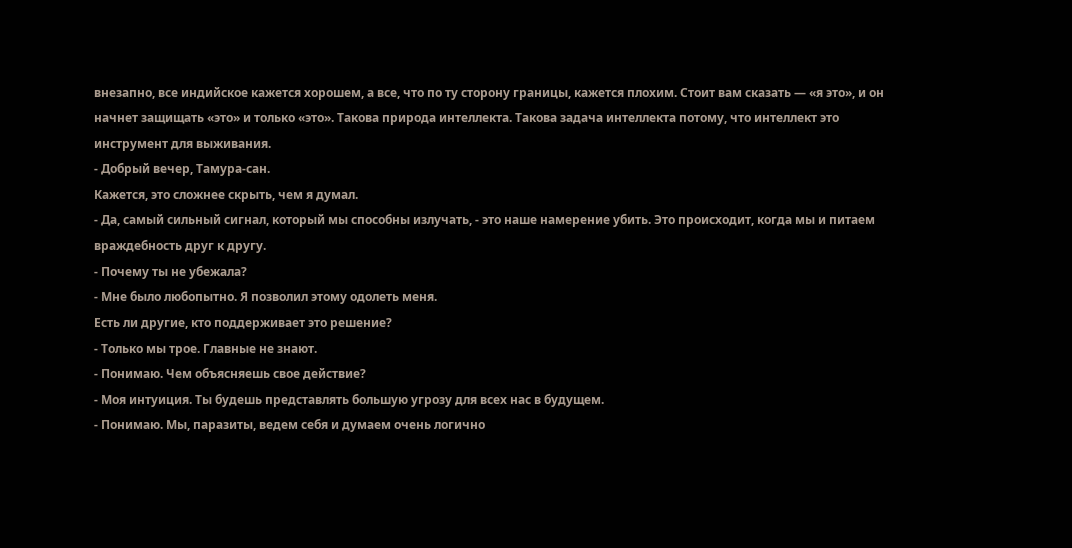внезапно, все индийское кажется хорошем, а все, что по ту сторону границы, кажется плохим. Стоит вам сказать — «я это», и он начнет защищать «это» и только «это». Такова природа интеллекта. Такова задача интеллекта потому, что интеллект это инструмент для выживания.
- Добрый вечер, Тамура-сан.
Кажется, это сложнее скрыть, чем я думал.
- Да, самый сильный сигнал, который мы способны излучать, - это наше намерение убить. Это происходит, когда мы и питаем враждебность друг к другу.
- Почему ты не убежала?
- Мне было любопытно. Я позволил этому одолеть меня.
Есть ли другие, кто поддерживает это решение?
- Только мы трое. Главные не знают.
- Понимаю. Чем объясняешь свое действие?
- Моя интуиция. Ты будешь представлять большую угрозу для всех нас в будущем.
- Понимаю. Мы, паразиты, ведем себя и думаем очень логично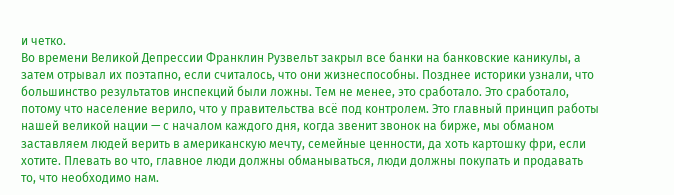и четко.
Во времени Великой Депрессии Франклин Рузвельт закрыл все банки на банковские каникулы, а затем отрывал их поэтапно, если считалось, что они жизнеспособны. Позднее историки узнали, что большинство результатов инспекций были ложны. Тем не менее, это сработало. Это сработало, потому что население верило, что у правительства всё под контролем. Это главный принцип работы нашей великой нации — с началом каждого дня, когда звенит звонок на бирже, мы обманом заставляем людей верить в американскую мечту, семейные ценности, да хоть картошку фри, если хотите. Плевать во что, главное люди должны обманываться, люди должны покупать и продавать то, что необходимо нам.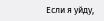Если я уйду,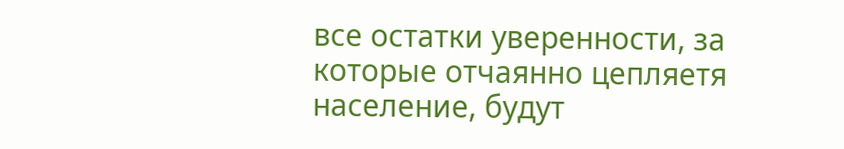все остатки уверенности, за которые отчаянно цепляетя население, будут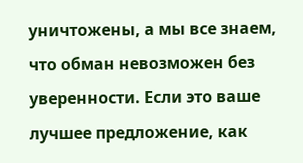уничтожены, а мы все знаем, что обман невозможен без уверенности. Если это ваше лучшее предложение, как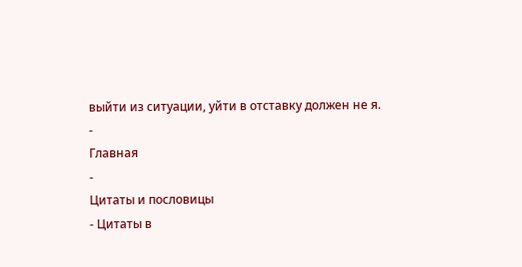выйти из ситуации, уйти в отставку должен не я.
-
Главная
-
Цитаты и пословицы
- Цитаты в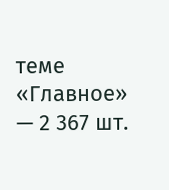теме «Главное» — 2 367 шт.